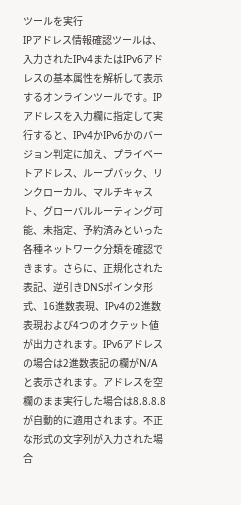ツールを実行
IPアドレス情報確認ツールは、入力されたIPv4またはIPv6アドレスの基本属性を解析して表示するオンラインツールです。IPアドレスを入力欄に指定して実行すると、IPv4かIPv6かのバージョン判定に加え、プライベートアドレス、ループバック、リンクローカル、マルチキャスト、グローバルルーティング可能、未指定、予約済みといった各種ネットワーク分類を確認できます。さらに、正規化された表記、逆引きDNSポインタ形式、16進数表現、IPv4の2進数表現および4つのオクテット値が出力されます。IPv6アドレスの場合は2進数表記の欄がN/Aと表示されます。アドレスを空欄のまま実行した場合は8.8.8.8が自動的に適用されます。不正な形式の文字列が入力された場合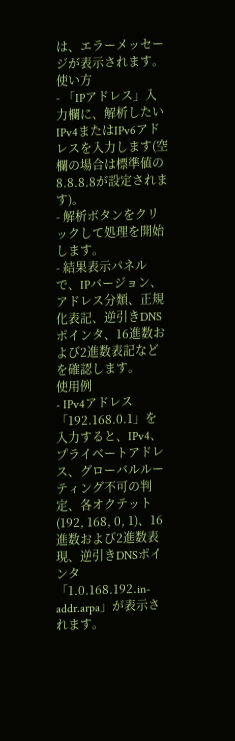は、エラーメッセージが表示されます。
使い方
- 「IPアドレス」入力欄に、解析したいIPv4またはIPv6アドレスを入力します(空欄の場合は標準値の8.8.8.8が設定されます)。
- 解析ボタンをクリックして処理を開始します。
- 結果表示パネルで、IPバージョン、アドレス分類、正規化表記、逆引きDNSポインタ、16進数および2進数表記などを確認します。
使用例
- IPv4アドレス「192.168.0.1」を入力すると、IPv4、プライベートアドレス、グローバルルーティング不可の判定、各オクテット(192, 168, 0, 1)、16進数および2進数表現、逆引きDNSポインタ「1.0.168.192.in-addr.arpa」が表示されます。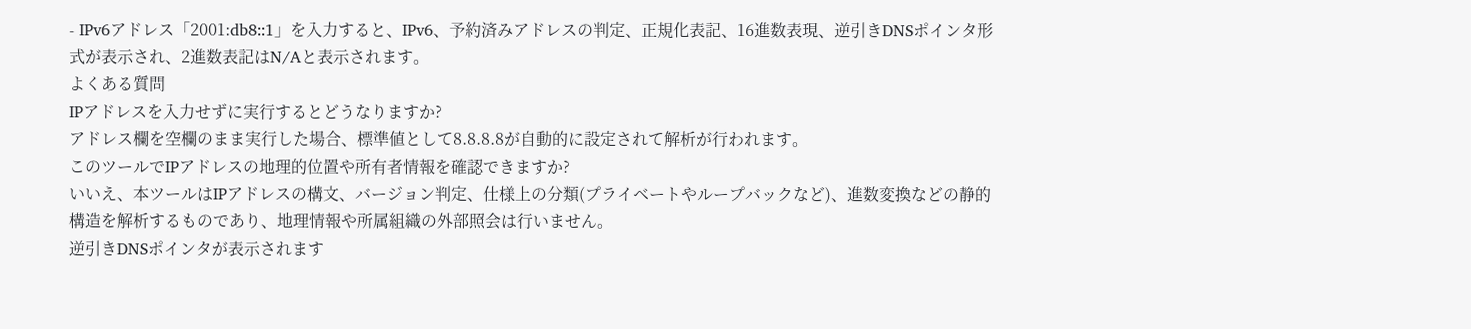- IPv6アドレス「2001:db8::1」を入力すると、IPv6、予約済みアドレスの判定、正規化表記、16進数表現、逆引きDNSポインタ形式が表示され、2進数表記はN/Aと表示されます。
よくある質問
IPアドレスを入力せずに実行するとどうなりますか?
アドレス欄を空欄のまま実行した場合、標準値として8.8.8.8が自動的に設定されて解析が行われます。
このツールでIPアドレスの地理的位置や所有者情報を確認できますか?
いいえ、本ツールはIPアドレスの構文、バージョン判定、仕様上の分類(プライベートやループバックなど)、進数変換などの静的構造を解析するものであり、地理情報や所属組織の外部照会は行いません。
逆引きDNSポインタが表示されます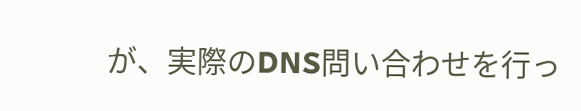が、実際のDNS問い合わせを行っ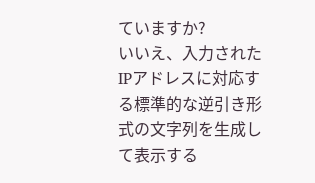ていますか?
いいえ、入力されたIPアドレスに対応する標準的な逆引き形式の文字列を生成して表示する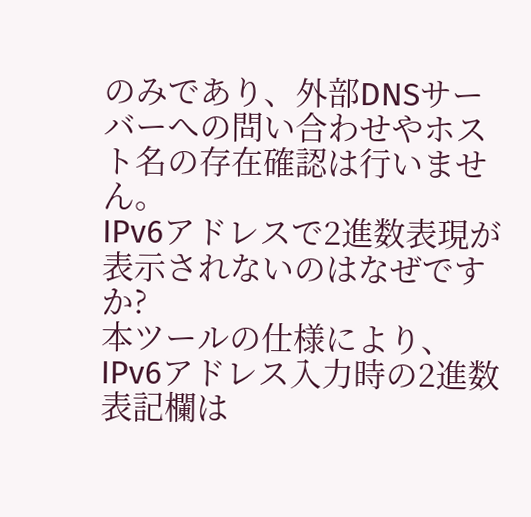のみであり、外部DNSサーバーへの問い合わせやホスト名の存在確認は行いません。
IPv6アドレスで2進数表現が表示されないのはなぜですか?
本ツールの仕様により、IPv6アドレス入力時の2進数表記欄は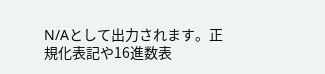N/Aとして出力されます。正規化表記や16進数表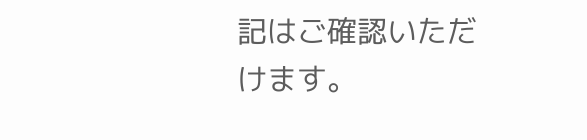記はご確認いただけます。